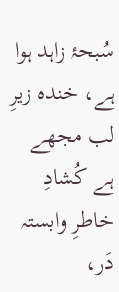سُبحۂ زاہد ہوا ہے، خندہ زیرِ لب مجھے
ہے کُشادِ خاطرِ وابستہ دَر،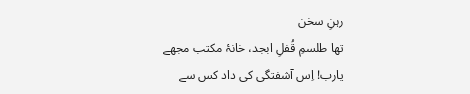رہنِ سخن
تھا طلسمِ قُفلِ ابجد، خانۂ مکتب مجھے
یارب! اِس آشفتگی کی داد کس سے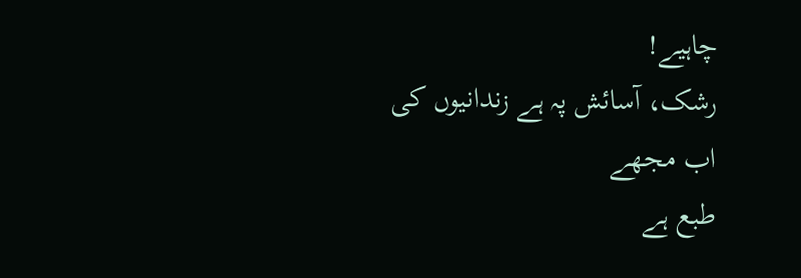چاہیے!
رشک، آسائش پہ ہے زندانیوں کی اب مجھے
طبع ہے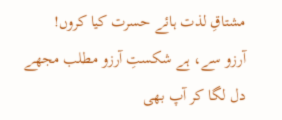مشتاقِ لذت ہائے حسرت کیا کروں!
آرزو سے، ہے شکستِ آرزو مطلب مجھے
دل لگا کر آپ بھی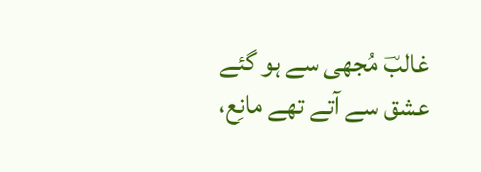غالبؔ مُجھی سے ہو گئے
عشق سے آتے تھے مانِع،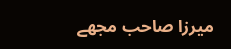میرزا صاحب مجھے